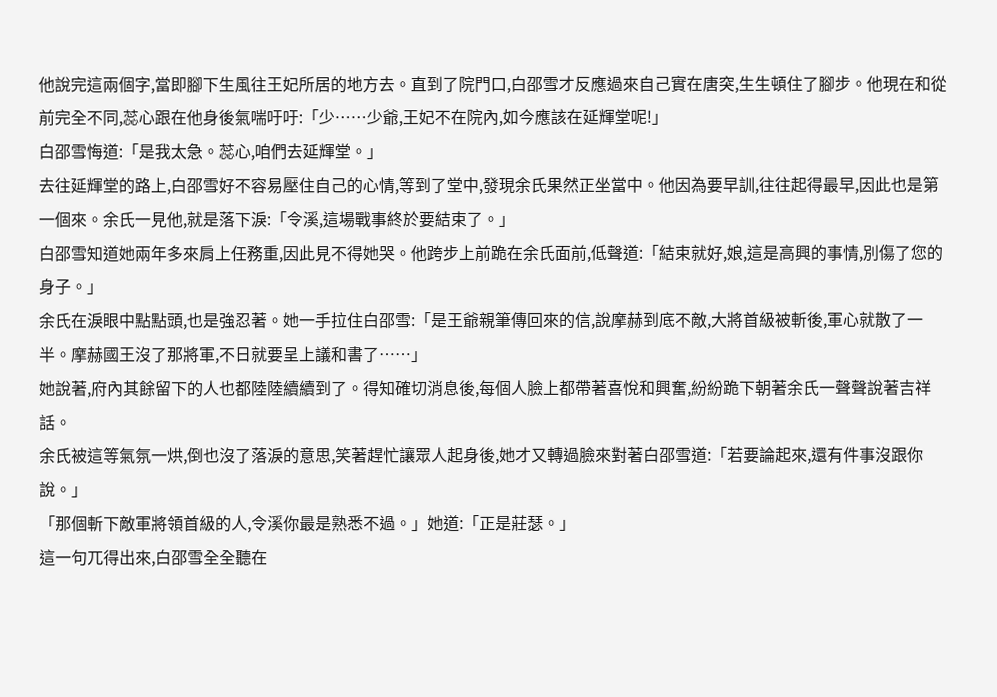他說完這兩個字,當即腳下生風往王妃所居的地方去。直到了院門口,白邵雪才反應過來自己實在唐突,生生頓住了腳步。他現在和從前完全不同,蕊心跟在他身後氣喘吁吁:「少……少爺,王妃不在院內,如今應該在延輝堂呢!」
白邵雪悔道:「是我太急。蕊心,咱們去延輝堂。」
去往延輝堂的路上,白邵雪好不容易壓住自己的心情,等到了堂中,發現余氏果然正坐當中。他因為要早訓,往往起得最早,因此也是第一個來。余氏一見他,就是落下淚:「令溪,這場戰事終於要結束了。」
白邵雪知道她兩年多來肩上任務重,因此見不得她哭。他跨步上前跪在余氏面前,低聲道:「結束就好,娘,這是高興的事情,別傷了您的身子。」
余氏在淚眼中點點頭,也是強忍著。她一手拉住白邵雪:「是王爺親筆傳回來的信,說摩赫到底不敵,大將首級被斬後,軍心就散了一半。摩赫國王沒了那將軍,不日就要呈上議和書了……」
她說著,府內其餘留下的人也都陸陸續續到了。得知確切消息後,每個人臉上都帶著喜悅和興奮,紛紛跪下朝著余氏一聲聲說著吉祥話。
余氏被這等氣氛一烘,倒也沒了落淚的意思,笑著趕忙讓眾人起身後,她才又轉過臉來對著白邵雪道:「若要論起來,還有件事沒跟你說。」
「那個斬下敵軍將領首級的人,令溪你最是熟悉不過。」她道:「正是莊瑟。」
這一句兀得出來,白邵雪全全聽在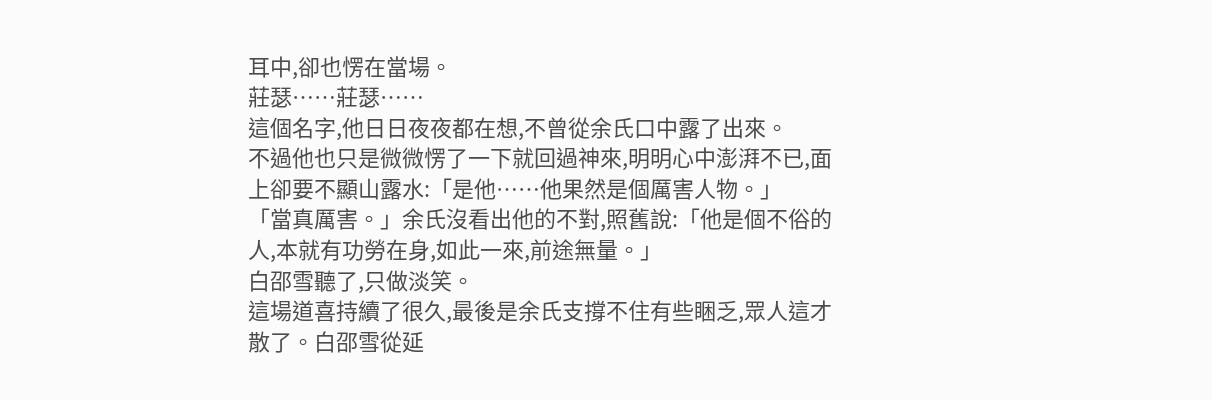耳中,卻也愣在當場。
莊瑟……莊瑟……
這個名字,他日日夜夜都在想,不曾從余氏口中露了出來。
不過他也只是微微愣了一下就回過神來,明明心中澎湃不已,面上卻要不顯山露水:「是他……他果然是個厲害人物。」
「當真厲害。」余氏沒看出他的不對,照舊說:「他是個不俗的人,本就有功勞在身,如此一來,前途無量。」
白邵雪聽了,只做淡笑。
這場道喜持續了很久,最後是余氏支撐不住有些睏乏,眾人這才散了。白邵雪從延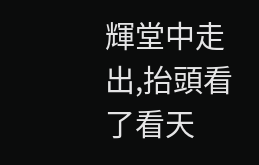輝堂中走出,抬頭看了看天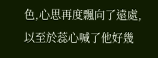色,心思再度飄向了遠處,以至於蕊心喊了他好幾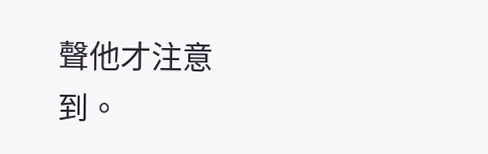聲他才注意到。